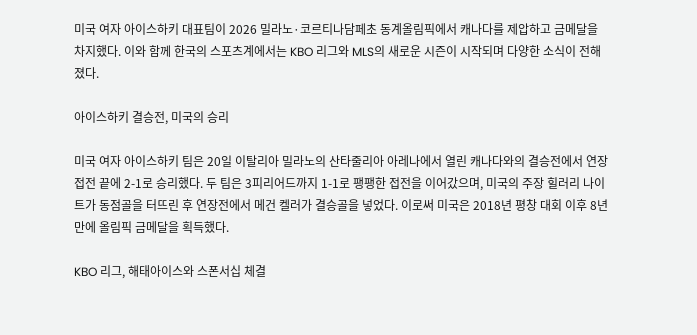미국 여자 아이스하키 대표팀이 2026 밀라노·코르티나담페초 동계올림픽에서 캐나다를 제압하고 금메달을 차지했다. 이와 함께 한국의 스포츠계에서는 KBO 리그와 MLS의 새로운 시즌이 시작되며 다양한 소식이 전해졌다.

아이스하키 결승전, 미국의 승리

미국 여자 아이스하키 팀은 20일 이탈리아 밀라노의 산타줄리아 아레나에서 열린 캐나다와의 결승전에서 연장 접전 끝에 2-1로 승리했다. 두 팀은 3피리어드까지 1-1로 팽팽한 접전을 이어갔으며, 미국의 주장 힐러리 나이트가 동점골을 터뜨린 후 연장전에서 메건 켈러가 결승골을 넣었다. 이로써 미국은 2018년 평창 대회 이후 8년 만에 올림픽 금메달을 획득했다.

KBO 리그, 해태아이스와 스폰서십 체결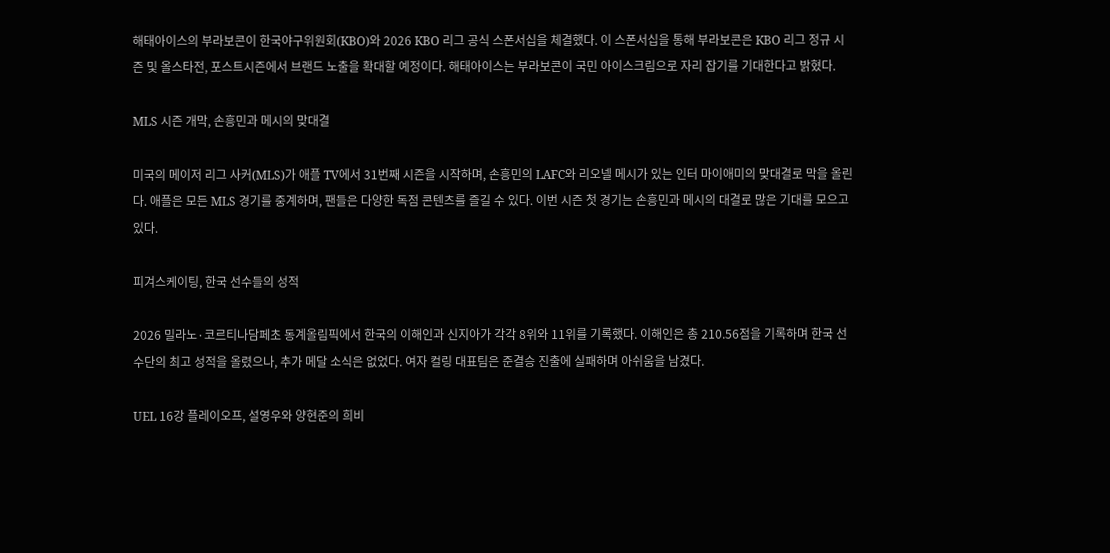해태아이스의 부라보콘이 한국야구위원회(KBO)와 2026 KBO 리그 공식 스폰서십을 체결했다. 이 스폰서십을 통해 부라보콘은 KBO 리그 정규 시즌 및 올스타전, 포스트시즌에서 브랜드 노출을 확대할 예정이다. 해태아이스는 부라보콘이 국민 아이스크림으로 자리 잡기를 기대한다고 밝혔다.

MLS 시즌 개막, 손흥민과 메시의 맞대결

미국의 메이저 리그 사커(MLS)가 애플 TV에서 31번째 시즌을 시작하며, 손흥민의 LAFC와 리오넬 메시가 있는 인터 마이애미의 맞대결로 막을 올린다. 애플은 모든 MLS 경기를 중계하며, 팬들은 다양한 독점 콘텐츠를 즐길 수 있다. 이번 시즌 첫 경기는 손흥민과 메시의 대결로 많은 기대를 모으고 있다.

피겨스케이팅, 한국 선수들의 성적

2026 밀라노·코르티나담페초 동계올림픽에서 한국의 이해인과 신지아가 각각 8위와 11위를 기록했다. 이해인은 총 210.56점을 기록하며 한국 선수단의 최고 성적을 올렸으나, 추가 메달 소식은 없었다. 여자 컬링 대표팀은 준결승 진출에 실패하며 아쉬움을 남겼다.

UEL 16강 플레이오프, 설영우와 양현준의 희비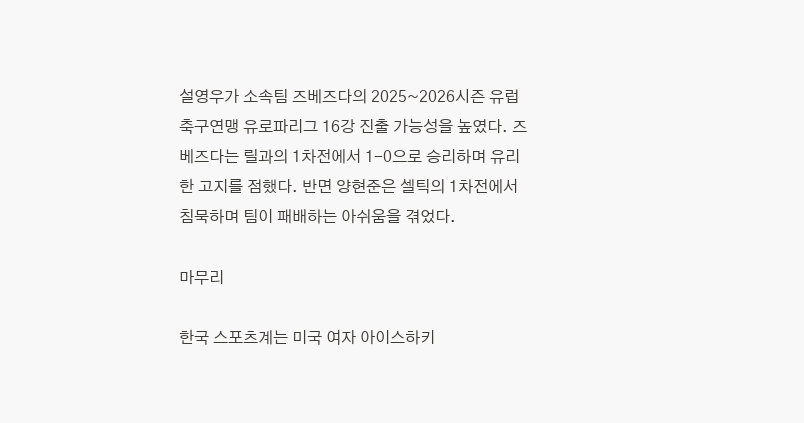설영우가 소속팀 즈베즈다의 2025~2026시즌 유럽축구연맹 유로파리그 16강 진출 가능성을 높였다. 즈베즈다는 릴과의 1차전에서 1-0으로 승리하며 유리한 고지를 점했다. 반면 양현준은 셀틱의 1차전에서 침묵하며 팀이 패배하는 아쉬움을 겪었다.

마무리

한국 스포츠계는 미국 여자 아이스하키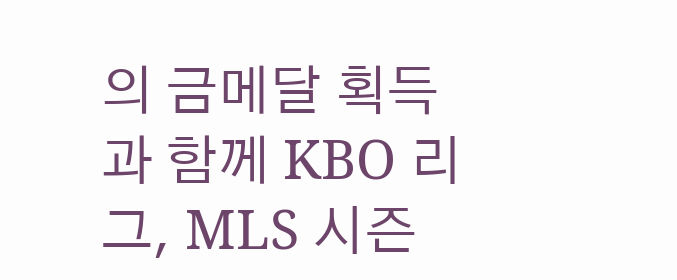의 금메달 획득과 함께 KBO 리그, MLS 시즌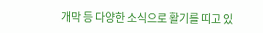개막 등 다양한 소식으로 활기를 띠고 있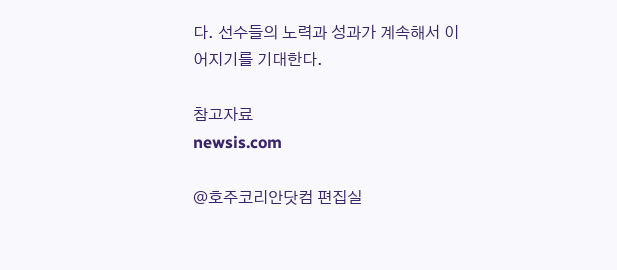다. 선수들의 노력과 성과가 계속해서 이어지기를 기대한다.

참고자료
newsis.com

@호주코리안닷컴 편집실